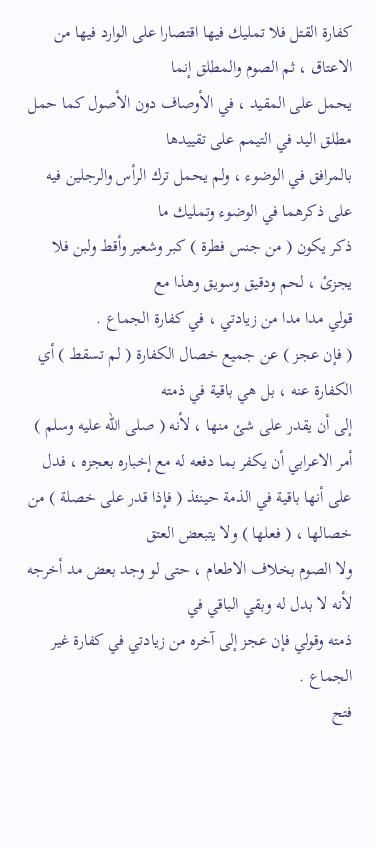كفارة القتل فلا تمليك فيها اقتصارا على الوارد فيها من الاعتاق ، ثم الصوم والمطلق إنما
يحمل على المقيد ، في الأوصاف دون الأصول كما حمل مطلق اليد في التيمم على تقييدها
بالمرافق في الوضوء ، ولم يحمل ترك الرأس والرجلين فيه على ذكرهما في الوضوء وتمليك ما
ذكر يكون ( من جنس فطرة ) كبر وشعير وأقط ولبن فلا يجزئ ، لحم ودقيق وسويق وهذا مع
قولي مدا مدا من زيادتي ، في كفارة الجماع .
( فإن عجز ) عن جميع خصال الكفارة ( لم تسقط ) أي الكفارة عنه ، بل هي باقية في ذمته
إلى أن يقدر على شئ منها ، لأنه ( صلى الله عليه وسلم ) أمر الاعرابي أن يكفر بما دفعه له مع إخباره بعجزه ، فدل
على أنها باقية في الذمة حينئذ ( فإذا قدر على خصلة ) من خصالها ، ( فعلها ) ولا يتبعض العتق
ولا الصوم بخلاف الاطعام ، حتى لو وجد بعض مد أخرجه لأنه لا بدل له وبقي الباقي في
ذمته وقولي فإن عجز إلى آخره من زيادتي في كفارة غير الجماع .
فتح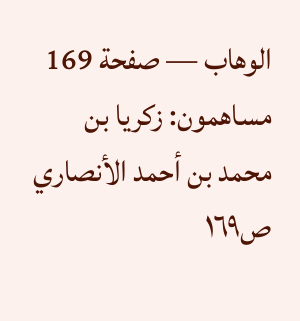الوهاب — صفحة 169
مساهمون: زكريا بن محمد بن أحمد الأنصاري
ص١٦٩